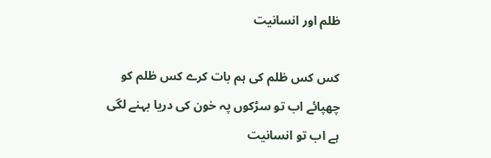ظلم اور انسانیت

کس کس ظلم کی ہم بات کرے کس ظلم کو چھپائے اب تو سڑکوں پہ خون کی دریا بہنے لگی ہے اب تو انسانیت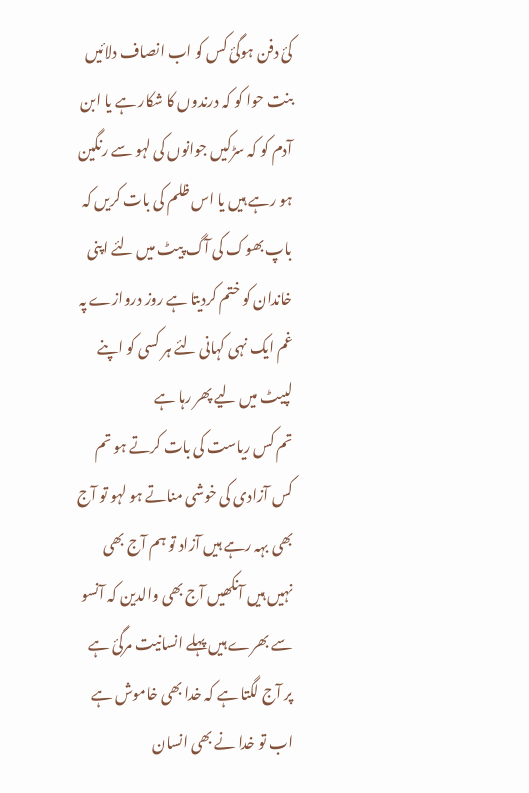کئ دفن ہوگئ کس کو اب انصاف دلائیں بنت حوا کو کہ درندوں کا شکار ہے یا ابن آدم کو کہ سڑکیں جوانوں کی لہو سے رنگین ہو رہے ہیں یا اس ظلم کی بات کریں کہ باپ بھوک کی آگ پیٹ میں لئے اپنی خاندان کو ختم کردیتا ہے روز دروازے پہ غم ایک نہی کہانی لئے ہر کسی کو اپنے لپیٹ میں لیے پھر رہا ہے
تم کس ریاست کی بات کرتے ہو تم کس آزادی کی خوشی مناتے ہو لہو تو آج بھی بہہ رہے ہیں آزاد تو ہم آج بھی نہیں ہیں آنکھیں آج بھی والدین کہ آنسو سے بھرے ہیں پہلے انسانیت مرگئ ہے پر آج لگتا ہے کہ خدا بھی خاموش ہے اب تو خدا نے بھی انسان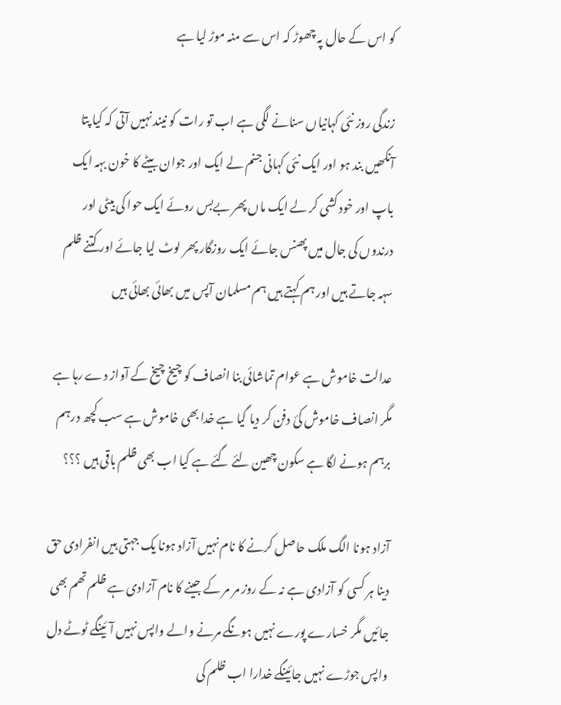کو اس کے حال پہ چھوڑ کہ اس سے منہ موڑ لیا ہے

زندگی روز نئی کہانیاں سنانے لگی ہے اب تو رات کو نیند نہیں آتی کہ کیا پتا آنکھیں بند ہو اور ایک نئی کہانی جنم لے ایک اور جوان بیٹے کا خون بہہ ایک باپ اور خود کشی کر لے ایک ماں پھر بےبس روئے ایک حوا کی بیٹی اور درندوں کی جال میں پھنس جائے ایک روزگار پھر لوٹ لیا جائے اور کتنے ظلم سہہ جاتے ہیں اور ہم کہتے ہیں ہم مسلمان آپس میں بھائی بھائی ہیں

عدالت خاموش ہے عوام تماشائی بنا انصاف کو چیخ چیخ کے آواز دے رہا ہے مگر انصاف خاموش کئ دفن کر دیا گیا ہے خدا بھی خاموش ہے سب کچھ درہم برہم ہونے لگا ہے سکون چھین لئے گئے ہے کیا اب بھی ظلم باقی ہیں ؟؟؟

آزاد ہونا الگ ملک حاصل کرنے کا نام نہیں آزاد ہونا یک جہتی ہیں انفرادی حق دینا ہر کسی کو آزادی ہے نہ کے روز مر مر کے جینے کا نام آزادی ہے ظلم تھم بھی جائیں مگر خسارے پورے نہیں ہونگے مرنے والے واپس نہیں آئینگے ٹوٹے دل واپس جوڑے نہیں جائینگے خدارا اب ظلم کی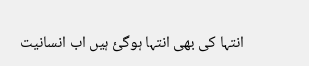انتہا کی بھی انتہا ہوگئ ہیں اب انسانیت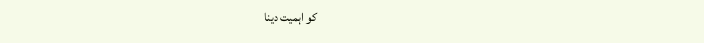کو اہمیت دینا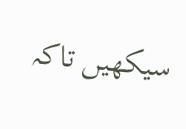سیکھیں تاکہ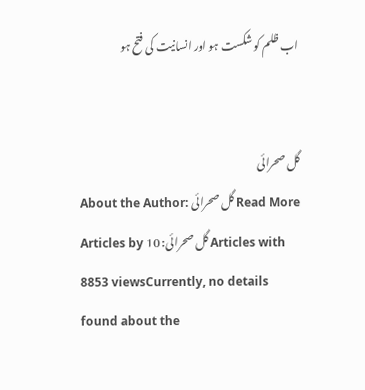اب ظلم کو شکست ہو اور انسانیت کی فتح ہو


گل صحرائی
About the Author: گل صحرائی Read More Articles by گل صحرائی: 10 Articles with 8853 viewsCurrently, no details found about the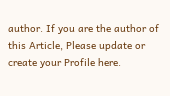author. If you are the author of this Article, Please update or create your Profile here.